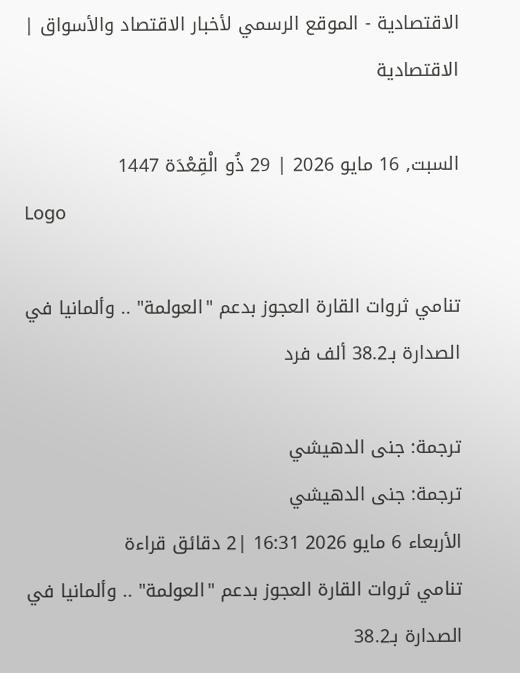الاقتصادية - الموقع الرسمي لأخبار الاقتصاد والأسواق | الاقتصادية

السبت, 16 مايو 2026 | 29 ذُو الْقِعْدَة 1447
Logo

تنامي ثروات القارة العجوز بدعم "العولمة" .. وألمانيا في الصدارة بـ38.2 ألف فرد

ترجمة: جنى الدهيشي
ترجمة: جنى الدهيشي
الأربعاء 6 مايو 2026 16:31 |2 دقائق قراءة
تنامي ثروات القارة العجوز بدعم "العولمة" .. وألمانيا في الصدارة بـ38.2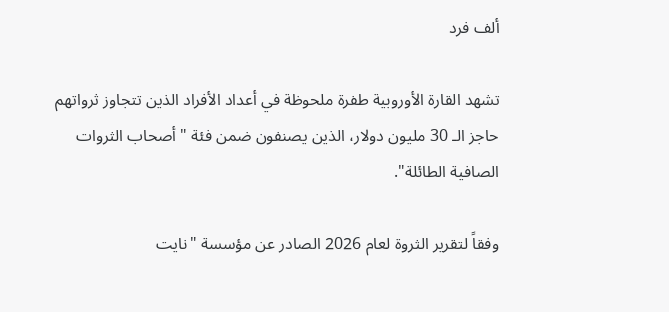ألف فرد

تشهد القارة الأوروبية طفرة ملحوظة في أعداد الأفراد الذين تتجاوز ثرواتهم حاجز الـ 30 مليون دولار، الذين يصنفون ضمن فئة "أصحاب الثروات الصافية الطائلة".

وفقاً لتقرير الثروة لعام 2026 الصادر عن مؤسسة "نايت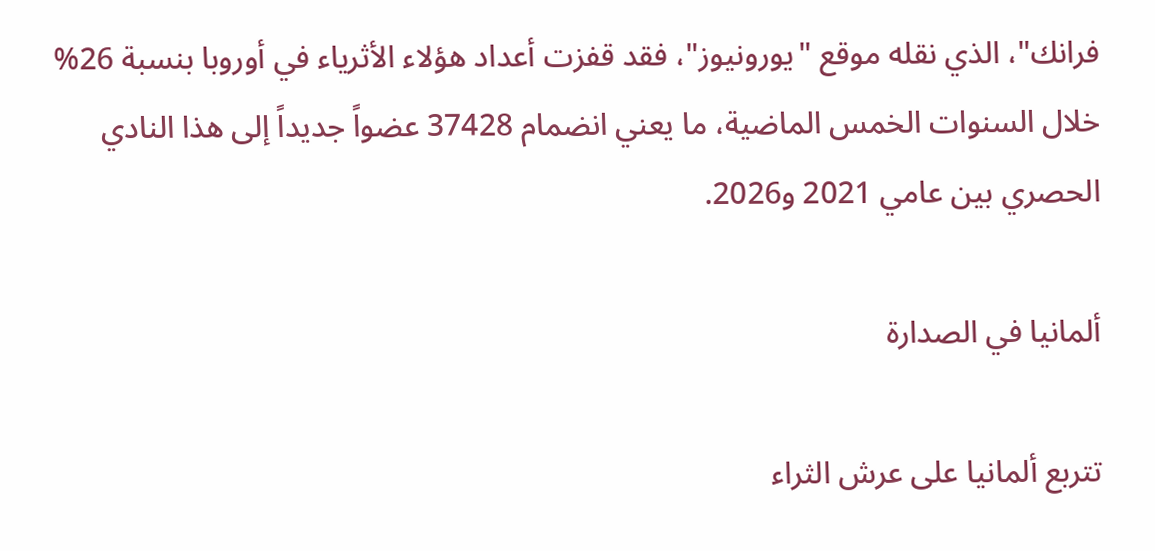فرانك"، الذي نقله موقع "يورونيوز"، فقد قفزت أعداد هؤلاء الأثرياء في أوروبا بنسبة 26% خلال السنوات الخمس الماضية، ما يعني انضمام 37428 عضواً جديداً إلى هذا النادي الحصري بين عامي 2021 و2026.

ألمانيا في الصدارة

تتربع ألمانيا على عرش الثراء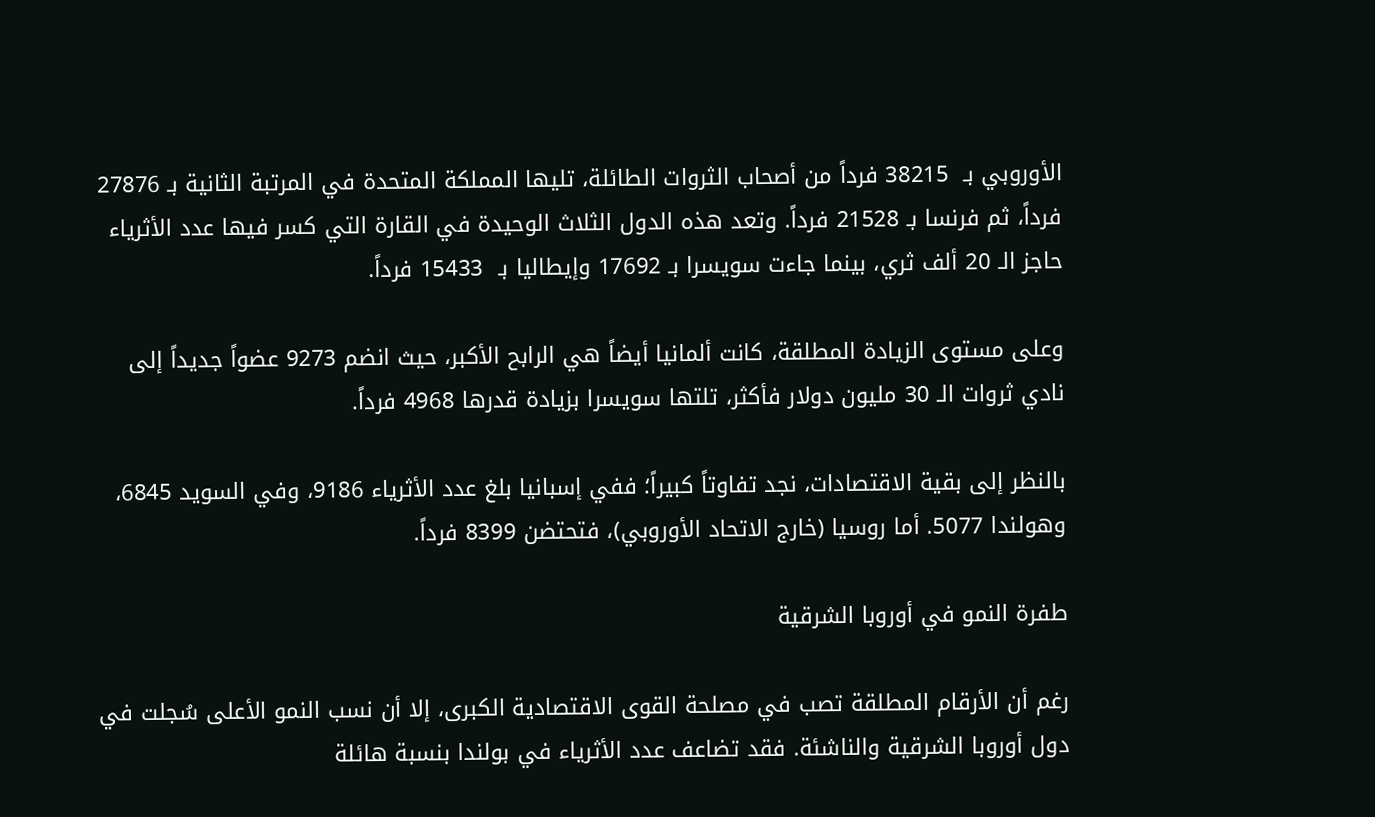الأوروبي بـ  38215 فرداً من أصحاب الثروات الطائلة، تليها المملكة المتحدة في المرتبة الثانية بـ 27876 فرداً، ثم فرنسا بـ 21528 فرداً. وتعد هذه الدول الثلاث الوحيدة في القارة التي كسر فيها عدد الأثرياء حاجز الـ 20 ألف ثري، بينما جاءت سويسرا بـ 17692 وإيطاليا بـ  15433 فرداً.

وعلى مستوى الزيادة المطلقة، كانت ألمانيا أيضاً هي الرابح الأكبر، حيث انضم 9273 عضواً جديداً إلى نادي ثروات الـ 30 مليون دولار فأكثر، تلتها سويسرا بزيادة قدرها 4968 فرداً.

بالنظر إلى بقية الاقتصادات، نجد تفاوتاً كبيراً؛ ففي إسبانيا بلغ عدد الأثرياء 9186، وفي السويد 6845، وهولندا 5077. أما روسيا (خارج الاتحاد الأوروبي)، فتحتضن 8399 فرداً.

طفرة النمو في أوروبا الشرقية

رغم أن الأرقام المطلقة تصب في مصلحة القوى الاقتصادية الكبرى، إلا أن نسب النمو الأعلى سُجلت في دول أوروبا الشرقية والناشئة. فقد تضاعف عدد الأثرياء في بولندا بنسبة هائلة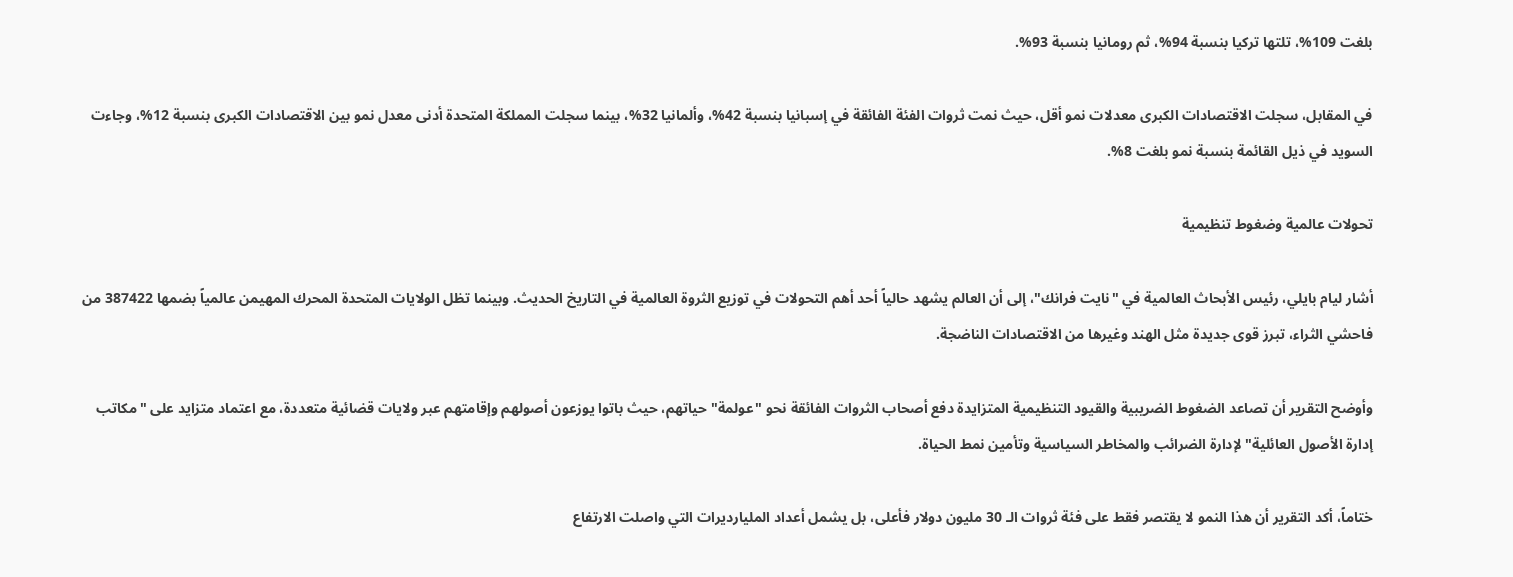بلغت 109%، تلتها تركيا بنسبة 94%، ثم رومانيا بنسبة 93%.

في المقابل، سجلت الاقتصادات الكبرى معدلات نمو أقل، حيث نمت ثروات الفئة الفائقة في إسبانيا بنسبة 42%، وألمانيا 32%، بينما سجلت المملكة المتحدة أدنى معدل نمو بين الاقتصادات الكبرى بنسبة 12%، وجاءت السويد في ذيل القائمة بنسبة نمو بلغت 8%.

تحولات عالمية وضغوط تنظيمية

أشار ليام بايلي، رئيس الأبحاث العالمية في "نايت فرانك"، إلى أن العالم يشهد حالياً أحد أهم التحولات في توزيع الثروة العالمية في التاريخ الحديث. وبينما تظل الولايات المتحدة المحرك المهيمن عالمياً بضمها 387422 من فاحشي الثراء، تبرز قوى جديدة مثل الهند وغيرها من الاقتصادات الناضجة.

وأوضح التقرير أن تصاعد الضغوط الضريبية والقيود التنظيمية المتزايدة دفع أصحاب الثروات الفائقة نحو "عولمة" حياتهم، حيث باتوا يوزعون أصولهم وإقامتهم عبر ولايات قضائية متعددة، مع اعتماد متزايد على "مكاتب إدارة الأصول العائلية" لإدارة الضرائب والمخاطر السياسية وتأمين نمط الحياة.

ختاماً، أكد التقرير أن هذا النمو لا يقتصر فقط على فئة ثروات الـ 30 مليون دولار فأعلى، بل يشمل أعداد المليارديرات التي واصلت الارتفاع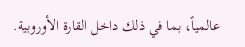عالمياً، بما في ذلك داخل القارة الأوروبية.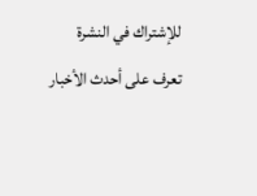للإشتراك في النشرة
تعرف على أحدث الأخبار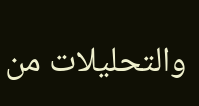والتحليلات من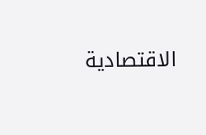الاقتصادية